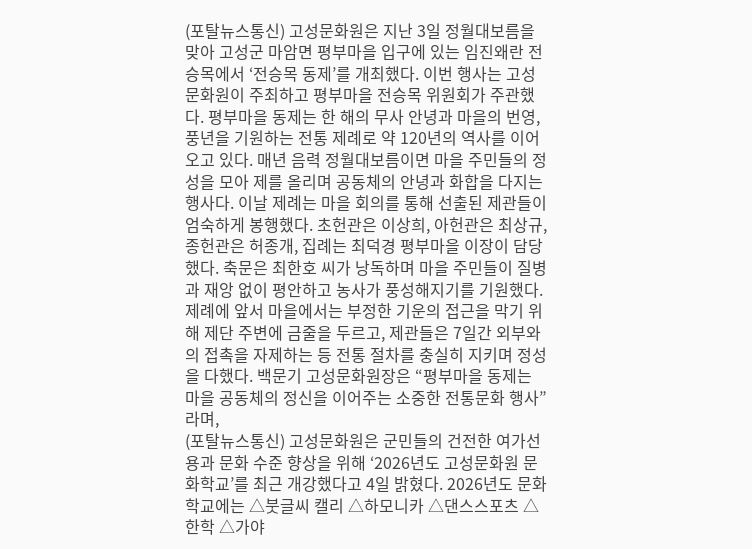(포탈뉴스통신) 고성문화원은 지난 3일 정월대보름을 맞아 고성군 마암면 평부마을 입구에 있는 임진왜란 전승목에서 ‘전승목 동제’를 개최했다. 이번 행사는 고성문화원이 주최하고 평부마을 전승목 위원회가 주관했다. 평부마을 동제는 한 해의 무사 안녕과 마을의 번영, 풍년을 기원하는 전통 제례로 약 120년의 역사를 이어오고 있다. 매년 음력 정월대보름이면 마을 주민들의 정성을 모아 제를 올리며 공동체의 안녕과 화합을 다지는 행사다. 이날 제례는 마을 회의를 통해 선출된 제관들이 엄숙하게 봉행했다. 초헌관은 이상희, 아헌관은 최상규, 종헌관은 허종개, 집례는 최덕경 평부마을 이장이 담당했다. 축문은 최한호 씨가 낭독하며 마을 주민들이 질병과 재앙 없이 평안하고 농사가 풍성해지기를 기원했다. 제례에 앞서 마을에서는 부정한 기운의 접근을 막기 위해 제단 주변에 금줄을 두르고, 제관들은 7일간 외부와의 접촉을 자제하는 등 전통 절차를 충실히 지키며 정성을 다했다. 백문기 고성문화원장은 “평부마을 동제는 마을 공동체의 정신을 이어주는 소중한 전통문화 행사”라며,
(포탈뉴스통신) 고성문화원은 군민들의 건전한 여가선용과 문화 수준 향상을 위해 ‘2026년도 고성문화원 문화학교’를 최근 개강했다고 4일 밝혔다. 2026년도 문화학교에는 △붓글씨 캘리 △하모니카 △댄스스포츠 △한학 △가야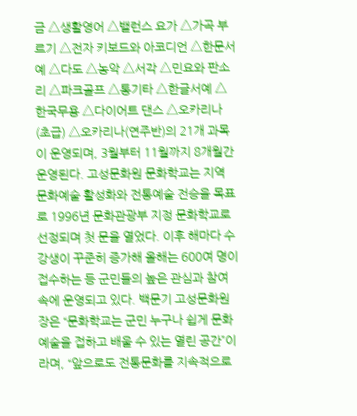금 △생활영어 △밸런스 요가 △가곡 부르기 △전자 키보드와 아코디언 △한문서예 △다도 △농악 △서각 △민요와 판소리 △파크골프 △통기타 △한글서예 △한국무용 △다이어트 댄스 △오카리나(초급) △오카리나(연주반)의 21개 과목이 운영되며, 3월부터 11월까지 8개월간 운영된다. 고성문화원 문화학교는 지역 문화예술 활성화와 전통예술 전승을 목표로 1996년 문화관광부 지정 문화학교로 선정되며 첫 문을 열었다. 이후 해마다 수강생이 꾸준히 증가해 올해는 600여 명이 접수하는 등 군민들의 높은 관심과 참여 속에 운영되고 있다. 백문기 고성문화원장은 “문화학교는 군민 누구나 쉽게 문화예술을 접하고 배울 수 있는 열린 공간”이라며, “앞으로도 전통문화를 지속적으로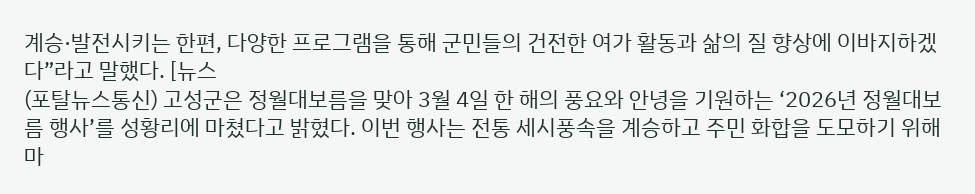계승·발전시키는 한편, 다양한 프로그램을 통해 군민들의 건전한 여가 활동과 삶의 질 향상에 이바지하겠다”라고 말했다. [뉴스
(포탈뉴스통신) 고성군은 정월대보름을 맞아 3월 4일 한 해의 풍요와 안녕을 기원하는 ‘2026년 정월대보름 행사’를 성황리에 마쳤다고 밝혔다. 이번 행사는 전통 세시풍속을 계승하고 주민 화합을 도모하기 위해 마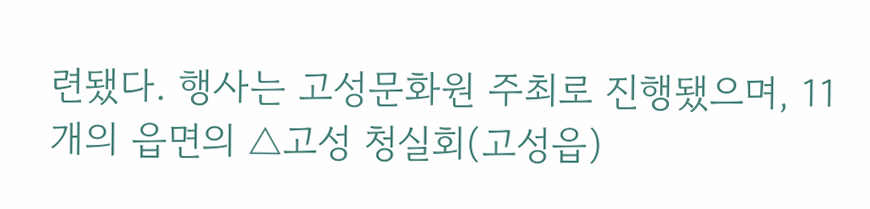련됐다. 행사는 고성문화원 주최로 진행됐으며, 11개의 읍면의 △고성 청실회(고성읍)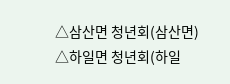△삼산면 청년회(삼산면) △하일면 청년회(하일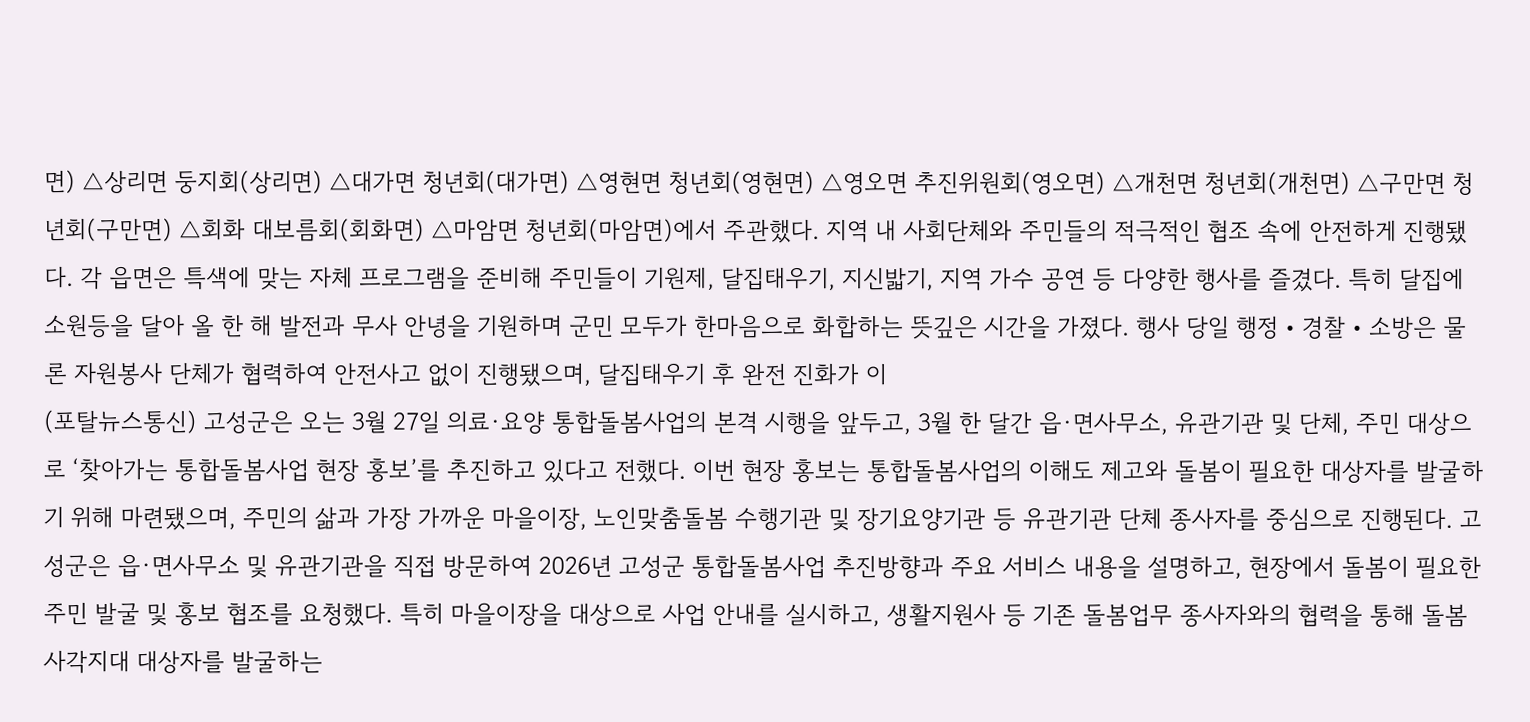면) △상리면 둥지회(상리면) △대가면 청년회(대가면) △영현면 청년회(영현면) △영오면 추진위원회(영오면) △개천면 청년회(개천면) △구만면 청년회(구만면) △회화 대보름회(회화면) △마암면 청년회(마암면)에서 주관했다. 지역 내 사회단체와 주민들의 적극적인 협조 속에 안전하게 진행됐다. 각 읍면은 특색에 맞는 자체 프로그램을 준비해 주민들이 기원제, 달집태우기, 지신밟기, 지역 가수 공연 등 다양한 행사를 즐겼다. 특히 달집에 소원등을 달아 올 한 해 발전과 무사 안녕을 기원하며 군민 모두가 한마음으로 화합하는 뜻깊은 시간을 가졌다. 행사 당일 행정‧경찰‧소방은 물론 자원봉사 단체가 협력하여 안전사고 없이 진행됐으며, 달집태우기 후 완전 진화가 이
(포탈뉴스통신) 고성군은 오는 3월 27일 의료·요양 통합돌봄사업의 본격 시행을 앞두고, 3월 한 달간 읍·면사무소, 유관기관 및 단체, 주민 대상으로 ‘찾아가는 통합돌봄사업 현장 홍보’를 추진하고 있다고 전했다. 이번 현장 홍보는 통합돌봄사업의 이해도 제고와 돌봄이 필요한 대상자를 발굴하기 위해 마련됐으며, 주민의 삶과 가장 가까운 마을이장, 노인맞춤돌봄 수행기관 및 장기요양기관 등 유관기관 단체 종사자를 중심으로 진행된다. 고성군은 읍·면사무소 및 유관기관을 직접 방문하여 2026년 고성군 통합돌봄사업 추진방향과 주요 서비스 내용을 설명하고, 현장에서 돌봄이 필요한 주민 발굴 및 홍보 협조를 요청했다. 특히 마을이장을 대상으로 사업 안내를 실시하고, 생활지원사 등 기존 돌봄업무 종사자와의 협력을 통해 돌봄 사각지대 대상자를 발굴하는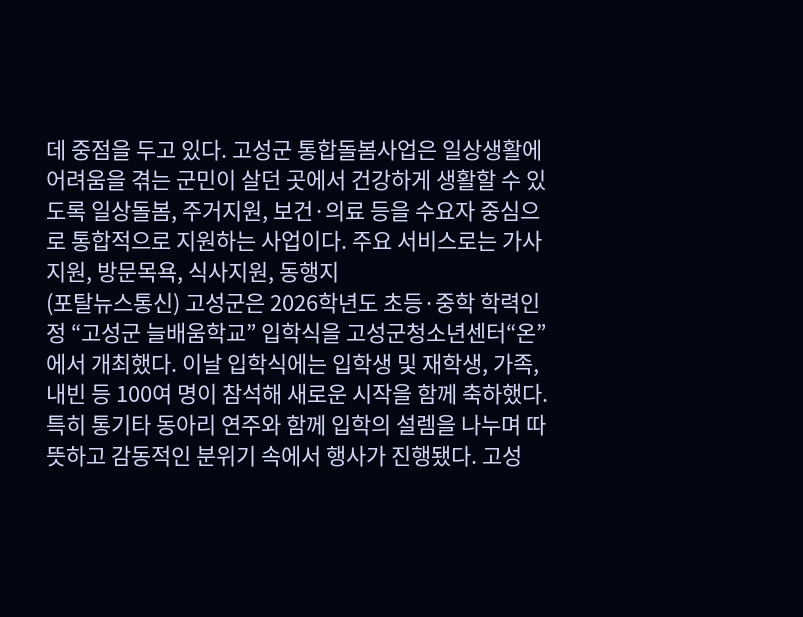데 중점을 두고 있다. 고성군 통합돌봄사업은 일상생활에 어려움을 겪는 군민이 살던 곳에서 건강하게 생활할 수 있도록 일상돌봄, 주거지원, 보건·의료 등을 수요자 중심으로 통합적으로 지원하는 사업이다. 주요 서비스로는 가사지원, 방문목욕, 식사지원, 동행지
(포탈뉴스통신) 고성군은 2026학년도 초등·중학 학력인정 “고성군 늘배움학교” 입학식을 고성군청소년센터“온”에서 개최했다. 이날 입학식에는 입학생 및 재학생, 가족, 내빈 등 100여 명이 참석해 새로운 시작을 함께 축하했다. 특히 통기타 동아리 연주와 함께 입학의 설렘을 나누며 따뜻하고 감동적인 분위기 속에서 행사가 진행됐다. 고성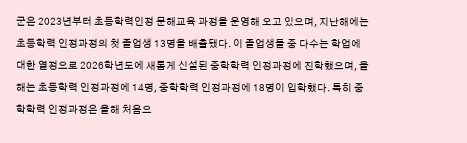군은 2023년부터 초등학력인정 문해교육 과정을 운영해 오고 있으며, 지난해에는 초등학력 인정과정의 첫 졸업생 13명을 배출됐다. 이 졸업생들 중 다수는 학업에 대한 열정으로 2026학년도에 새롭게 신설된 중학학력 인정과정에 진학했으며, 올해는 초등학력 인정과정에 14명, 중학학력 인정과정에 18명이 입학했다. 특히 중학학력 인정과정은 올해 처음으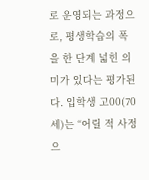로 운영되는 과정으로, 평생학습의 폭을 한 단계 넓힌 의미가 있다는 평가된다. 입학생 고00(70세)는 “어릴 적 사정으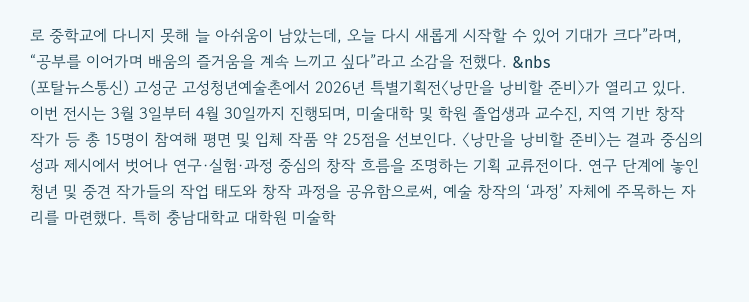로 중학교에 다니지 못해 늘 아쉬움이 남았는데, 오늘 다시 새롭게 시작할 수 있어 기대가 크다”라며, “공부를 이어가며 배움의 즐거움을 계속 느끼고 싶다”라고 소감을 전했다. &nbs
(포탈뉴스통신) 고성군 고성청년예술촌에서 2026년 특별기획전〈낭만을 낭비할 준비〉가 열리고 있다. 이번 전시는 3월 3일부터 4월 30일까지 진행되며, 미술대학 및 학원 졸업생과 교수진, 지역 기반 창작 작가 등 총 15명이 참여해 평면 및 입체 작품 약 25점을 선보인다. 〈낭만을 낭비할 준비〉는 결과 중심의 성과 제시에서 벗어나 연구·실험·과정 중심의 창작 흐름을 조명하는 기획 교류전이다. 연구 단계에 놓인 청년 및 중견 작가들의 작업 태도와 창작 과정을 공유함으로써, 예술 창작의 ‘과정’ 자체에 주목하는 자리를 마련했다. 특히 충남대학교 대학원 미술학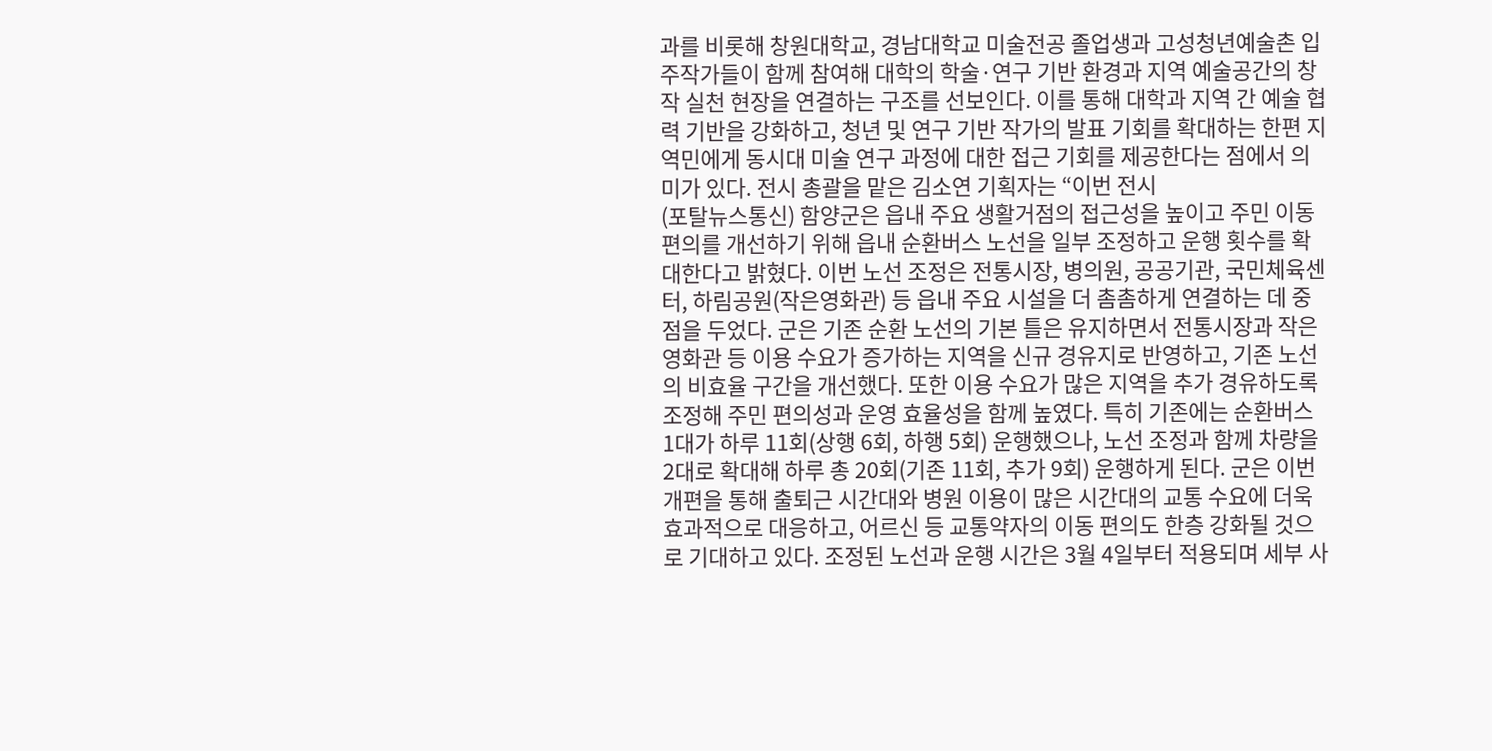과를 비롯해 창원대학교, 경남대학교 미술전공 졸업생과 고성청년예술촌 입주작가들이 함께 참여해 대학의 학술·연구 기반 환경과 지역 예술공간의 창작 실천 현장을 연결하는 구조를 선보인다. 이를 통해 대학과 지역 간 예술 협력 기반을 강화하고, 청년 및 연구 기반 작가의 발표 기회를 확대하는 한편 지역민에게 동시대 미술 연구 과정에 대한 접근 기회를 제공한다는 점에서 의미가 있다. 전시 총괄을 맡은 김소연 기획자는 “이번 전시
(포탈뉴스통신) 함양군은 읍내 주요 생활거점의 접근성을 높이고 주민 이동 편의를 개선하기 위해 읍내 순환버스 노선을 일부 조정하고 운행 횟수를 확대한다고 밝혔다. 이번 노선 조정은 전통시장, 병의원, 공공기관, 국민체육센터, 하림공원(작은영화관) 등 읍내 주요 시설을 더 촘촘하게 연결하는 데 중점을 두었다. 군은 기존 순환 노선의 기본 틀은 유지하면서 전통시장과 작은영화관 등 이용 수요가 증가하는 지역을 신규 경유지로 반영하고, 기존 노선의 비효율 구간을 개선했다. 또한 이용 수요가 많은 지역을 추가 경유하도록 조정해 주민 편의성과 운영 효율성을 함께 높였다. 특히 기존에는 순환버스 1대가 하루 11회(상행 6회, 하행 5회) 운행했으나, 노선 조정과 함께 차량을 2대로 확대해 하루 총 20회(기존 11회, 추가 9회) 운행하게 된다. 군은 이번 개편을 통해 출퇴근 시간대와 병원 이용이 많은 시간대의 교통 수요에 더욱 효과적으로 대응하고, 어르신 등 교통약자의 이동 편의도 한층 강화될 것으로 기대하고 있다. 조정된 노선과 운행 시간은 3월 4일부터 적용되며 세부 사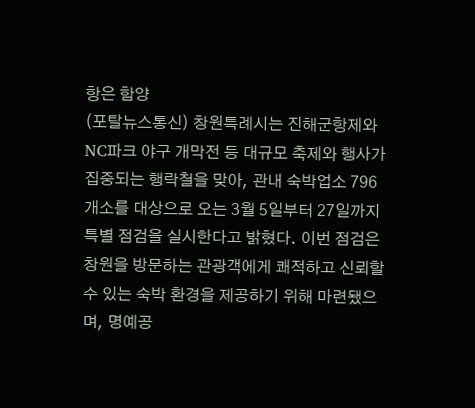항은 함양
(포탈뉴스통신) 창원특례시는 진해군항제와 NC파크 야구 개막전 등 대규모 축제와 행사가 집중되는 행락철을 맞아, 관내 숙박업소 796개소를 대상으로 오는 3월 5일부터 27일까지 특별 점검을 실시한다고 밝혔다. 이번 점검은 창원을 방문하는 관광객에게 쾌적하고 신뢰할 수 있는 숙박 환경을 제공하기 위해 마련됐으며, 명예공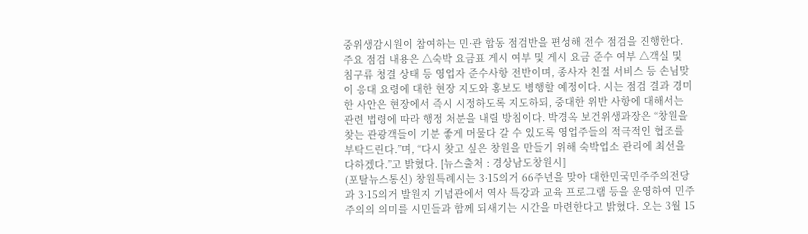중위생감시원이 참여하는 민·관 합동 점검반을 편성해 전수 점검을 진행한다. 주요 점검 내용은 △숙박 요금표 게시 여부 및 게시 요금 준수 여부 △객실 및 침구류 청결 상태 등 영업자 준수사항 전반이며, 종사자 친절 서비스 등 손님맞이 응대 요령에 대한 현장 지도와 홍보도 병행할 예정이다. 시는 점검 결과 경미한 사안은 현장에서 즉시 시정하도록 지도하되, 중대한 위반 사항에 대해서는 관련 법령에 따라 행정 처분을 내릴 방침이다. 박경옥 보건위생과장은 “창원을 찾는 관광객들이 기분 좋게 머물다 갈 수 있도록 영업주들의 적극적인 협조를 부탁드린다.”며, “다시 찾고 싶은 창원을 만들기 위해 숙박업소 관리에 최선을 다하겠다.”고 밝혔다. [뉴스출처 : 경상남도창원시]
(포탈뉴스통신) 창원특례시는 3·15의거 66주년을 맞아 대한민국민주주의전당과 3·15의거 발원지 기념관에서 역사 특강과 교육 프로그램 등을 운영하여 민주주의의 의미를 시민들과 함께 되새기는 시간을 마련한다고 밝혔다. 오는 3월 15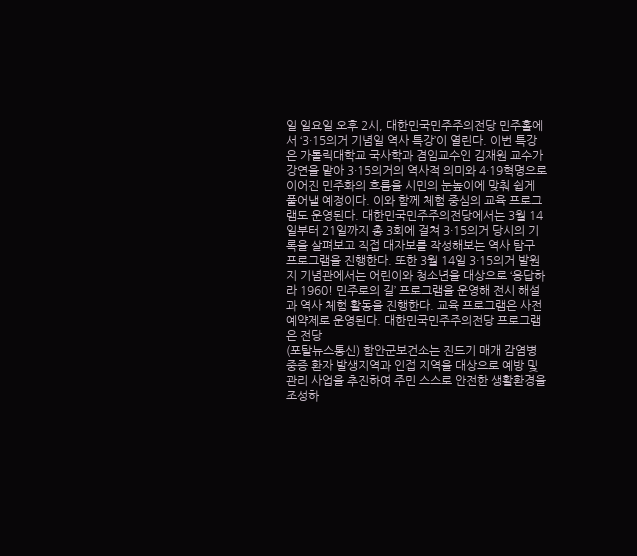일 일요일 오후 2시, 대한민국민주주의전당 민주홀에서 ‘3·15의거 기념일 역사 특강’이 열린다. 이번 특강은 가톨릭대학교 국사학과 겸임교수인 김재원 교수가 강연을 맡아 3·15의거의 역사적 의미와 4·19혁명으로 이어진 민주화의 흐름을 시민의 눈높이에 맞춰 쉽게 풀어낼 예정이다. 이와 함께 체험 중심의 교육 프로그램도 운영된다. 대한민국민주주의전당에서는 3월 14일부터 21일까지 총 3회에 걸쳐 3·15의거 당시의 기록을 살펴보고 직접 대자보를 작성해보는 역사 탐구 프로그램을 진행한다. 또한 3월 14일 3·15의거 발원지 기념관에서는 어린이와 청소년을 대상으로 ‘응답하라 1960! 민주로의 길’ 프로그램을 운영해 전시 해설과 역사 체험 활동을 진행한다. 교육 프로그램은 사전 예약제로 운영된다. 대한민국민주주의전당 프로그램은 전당
(포탈뉴스통신) 함안군보건소는 진드기 매개 감염병 중증 환자 발생지역과 인접 지역을 대상으로 예방 및 관리 사업을 추진하여 주민 스스로 안전한 생활환경을 조성하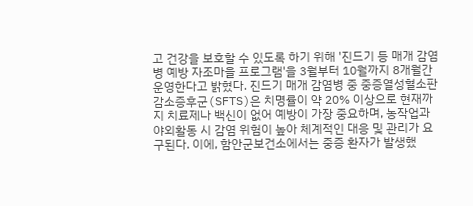고 건강을 보호할 수 있도록 하기 위해 '진드기 등 매개 감염병 예방 자조마을 프로그램'을 3월부터 10월까지 8개월간 운영한다고 밝혔다. 진드기 매개 감염병 중 중증열성혈소판감소증후군(SFTS)은 치명률이 약 20% 이상으로 현재까지 치료제나 백신이 없어 예방이 가장 중요하며, 농작업과 야외활동 시 감염 위험이 높아 체계적인 대응 및 관리가 요구된다. 이에, 함안군보건소에서는 중증 환자가 발생했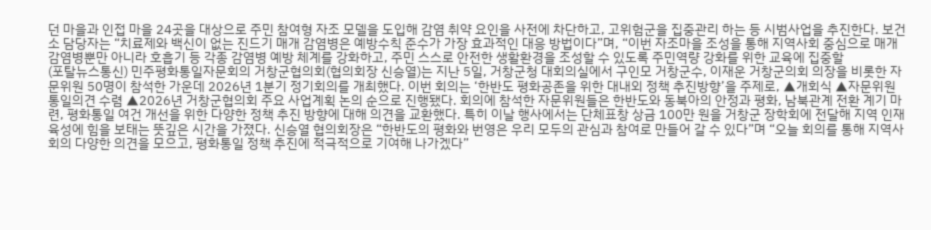던 마을과 인접 마을 24곳을 대상으로 주민 참여형 자조 모델을 도입해 감염 취약 요인을 사전에 차단하고, 고위험군을 집중관리 하는 등 시범사업을 추진한다. 보건소 담당자는 “치료제와 백신이 없는 진드기 매개 감염병은 예방수칙 준수가 가장 효과적인 대응 방법이다”며, “이번 자조마을 조성을 통해 지역사회 중심으로 매개 감염병뿐만 아니라 호흡기 등 각종 감염병 예방 체계를 강화하고, 주민 스스로 안전한 생활환경을 조성할 수 있도록 주민역량 강화를 위한 교육에 집중할
(포탈뉴스통신) 민주평화통일자문회의 거창군협의회(협의회장 신승열)는 지난 5일, 거창군청 대회의실에서 구인모 거창군수, 이재운 거창군의회 의장을 비롯한 자문위원 50명이 참석한 가운데 2026년 1분기 정기회의를 개최했다. 이번 회의는 ‘한반도 평화공존을 위한 대내외 정책 추진방향’을 주제로, ▲개회식 ▲자문위원 통일의견 수렴 ▲2026년 거창군협의회 주요 사업계획 논의 순으로 진행됐다. 회의에 참석한 자문위원들은 한반도와 동북아의 안정과 평화, 남북관계 전환 계기 마련, 평화통일 여건 개선을 위한 다양한 정책 추진 방향에 대해 의견을 교환했다. 특히 이날 행사에서는 단체표창 상금 100만 원을 거창군 장학회에 전달해 지역 인재 육성에 힘을 보태는 뜻깊은 시간을 가졌다. 신승열 협의회장은 “한반도의 평화와 번영은 우리 모두의 관심과 참여로 만들어 갈 수 있다”며 “오늘 회의를 통해 지역사회의 다양한 의견을 모으고, 평화통일 정책 추진에 적극적으로 기여해 나가겠다”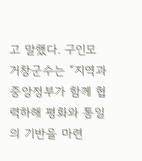고 말했다. 구인모 거창군수는 “지역과 중앙정부가 함께 협력하해 평화와 통일의 기반을 마련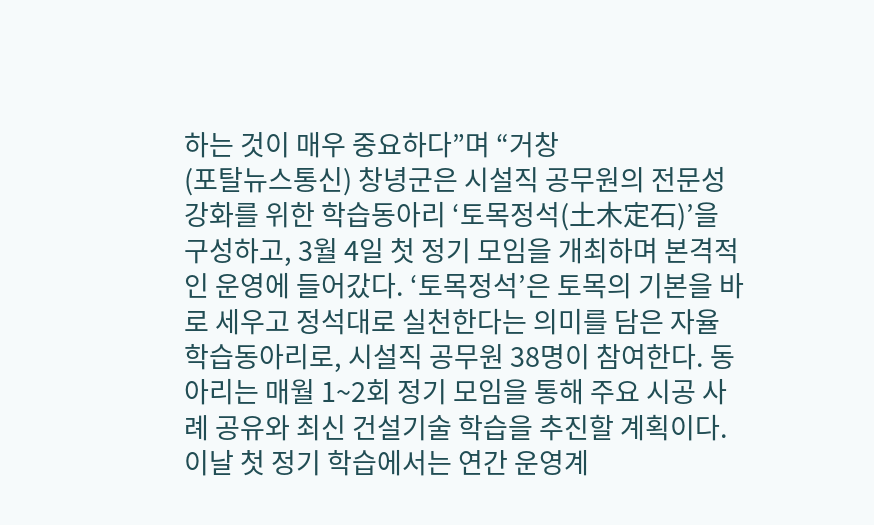하는 것이 매우 중요하다”며 “거창
(포탈뉴스통신) 창녕군은 시설직 공무원의 전문성 강화를 위한 학습동아리 ‘토목정석(土木定石)’을 구성하고, 3월 4일 첫 정기 모임을 개최하며 본격적인 운영에 들어갔다. ‘토목정석’은 토목의 기본을 바로 세우고 정석대로 실천한다는 의미를 담은 자율 학습동아리로, 시설직 공무원 38명이 참여한다. 동아리는 매월 1~2회 정기 모임을 통해 주요 시공 사례 공유와 최신 건설기술 학습을 추진할 계획이다. 이날 첫 정기 학습에서는 연간 운영계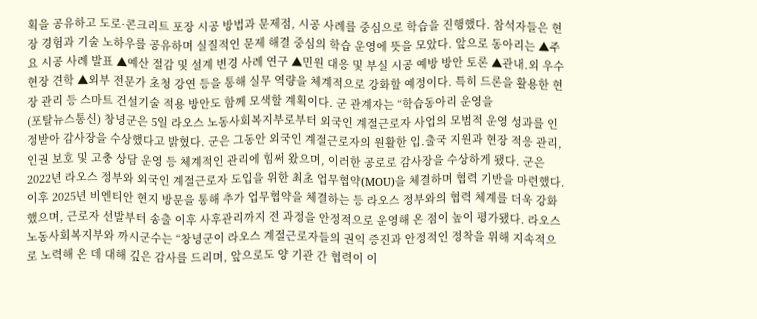획을 공유하고 도로·콘크리트 포장 시공 방법과 문제점, 시공 사례를 중심으로 학습을 진행했다. 참석자들은 현장 경험과 기술 노하우를 공유하며 실질적인 문제 해결 중심의 학습 운영에 뜻을 모았다. 앞으로 동아리는 ▲주요 시공 사례 발표 ▲예산 절감 및 설계 변경 사례 연구 ▲민원 대응 및 부실 시공 예방 방안 토론 ▲관내․외 우수 현장 견학 ▲외부 전문가 초청 강연 등을 통해 실무 역량을 체계적으로 강화할 예정이다. 특히 드론을 활용한 현장 관리 등 스마트 건설기술 적용 방안도 함께 모색할 계획이다. 군 관계자는 “학습동아리 운영을
(포탈뉴스통신) 창녕군은 5일 라오스 노동사회복지부로부터 외국인 계절근로자 사업의 모범적 운영 성과를 인정받아 감사장을 수상했다고 밝혔다. 군은 그동안 외국인 계절근로자의 원활한 입․출국 지원과 현장 적응 관리, 인권 보호 및 고충 상담 운영 등 체계적인 관리에 힘써 왔으며, 이러한 공로로 감사장을 수상하게 됐다. 군은 2022년 라오스 정부와 외국인 계절근로자 도입을 위한 최초 업무협약(MOU)을 체결하며 협력 기반을 마련했다. 이후 2025년 비엔티안 현지 방문을 통해 추가 업무협약을 체결하는 등 라오스 정부와의 협력 체계를 더욱 강화했으며, 근로자 선발부터 송출 이후 사후관리까지 전 과정을 안정적으로 운영해 온 점이 높이 평가됐다. 라오스 노동사회복지부와 까시군수는 “창녕군이 라오스 계절근로자들의 권익 증진과 안정적인 정착을 위해 지속적으로 노력해 온 데 대해 깊은 감사를 드리며, 앞으로도 양 기관 간 협력이 이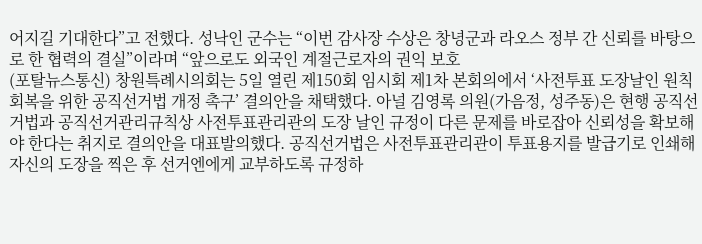어지길 기대한다”고 전했다. 성낙인 군수는 “이번 감사장 수상은 창녕군과 라오스 정부 간 신뢰를 바탕으로 한 협력의 결실”이라며 “앞으로도 외국인 계절근로자의 권익 보호
(포탈뉴스통신) 창원특례시의회는 5일 열린 제150회 임시회 제1차 본회의에서 ‘사전투표 도장날인 원칙 회복을 위한 공직선거법 개정 촉구’ 결의안을 채택했다. 아널 김영록 의원(가음정, 성주동)은 현행 공직선거법과 공직선거관리규칙상 사전투표관리관의 도장 날인 규정이 다른 문제를 바로잡아 신뢰성을 확보해야 한다는 취지로 결의안을 대표발의했다. 공직선거법은 사전투표관리관이 투표용지를 발급기로 인쇄해 자신의 도장을 찍은 후 선거엔에게 교부하도록 규정하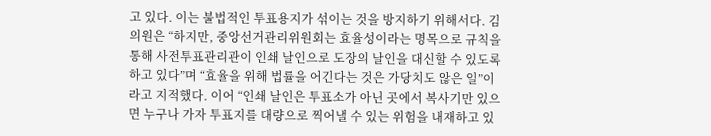고 있다. 이는 불법적인 투표용지가 섞이는 것을 방지하기 위해서다. 김 의원은 “하지만, 중앙선거관리위원회는 효율성이라는 명목으로 규칙을 통해 사전투표관리관이 인쇄 날인으로 도장의 날인을 대신할 수 있도록 하고 있다”며 “효율을 위해 법률을 어긴다는 것은 가당치도 않은 일”이라고 지적했다. 이어 “인쇄 날인은 투표소가 아닌 곳에서 복사기만 있으면 누구나 가자 투표지를 대량으로 찍어낼 수 있는 위험을 내재하고 있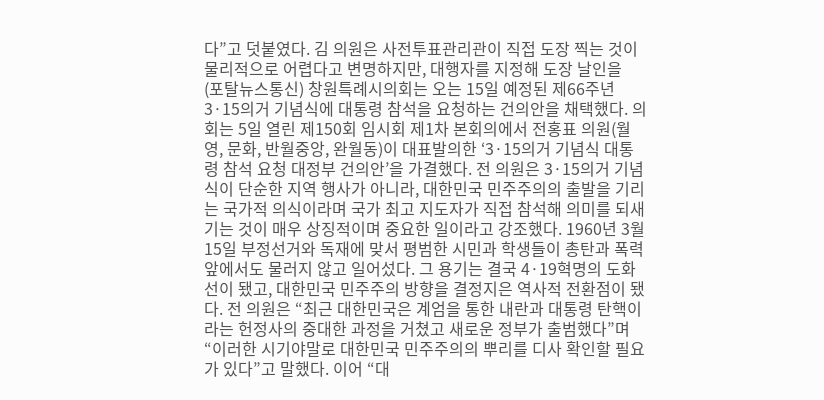다”고 덧붙였다. 김 의원은 사전투표관리관이 직접 도장 찍는 것이 물리적으로 어렵다고 변명하지만, 대행자를 지정해 도장 날인을
(포탈뉴스통신) 창원특례시의회는 오는 15일 예정된 제66주년 3·15의거 기념식에 대통령 참석을 요청하는 건의안을 채택했다. 의회는 5일 열린 제150회 임시회 제1차 본회의에서 전홍표 의원(월영, 문화, 반월중앙, 완월동)이 대표발의한 ‘3·15의거 기념식 대통령 참석 요청 대정부 건의안’을 가결했다. 전 의원은 3·15의거 기념식이 단순한 지역 행사가 아니라, 대한민국 민주주의의 출발을 기리는 국가적 의식이라며 국가 최고 지도자가 직접 참석해 의미를 되새기는 것이 매우 상징적이며 중요한 일이라고 강조했다. 1960년 3월 15일 부정선거와 독재에 맞서 평범한 시민과 학생들이 총탄과 폭력 앞에서도 물러지 않고 일어섰다. 그 용기는 결국 4·19혁명의 도화선이 됐고, 대한민국 민주주의 방향을 결정지은 역사적 전환점이 됐다. 전 의원은 “최근 대한민국은 계엄을 통한 내란과 대통령 탄핵이라는 헌정사의 중대한 과정을 거쳤고 새로운 정부가 출범했다”며 “이러한 시기야말로 대한민국 민주주의의 뿌리를 디사 확인할 필요가 있다”고 말했다. 이어 “대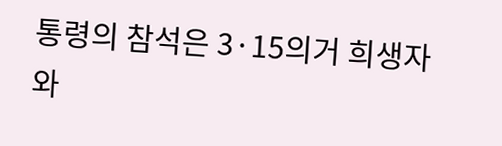통령의 참석은 3·15의거 희생자와